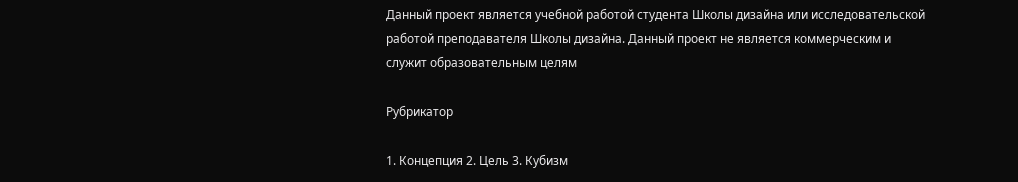Данный проект является учебной работой студента Школы дизайна или исследовательской работой преподавателя Школы дизайна. Данный проект не является коммерческим и служит образовательным целям

Рубрикатор

1. Концепция 2. Цель 3. Кубизм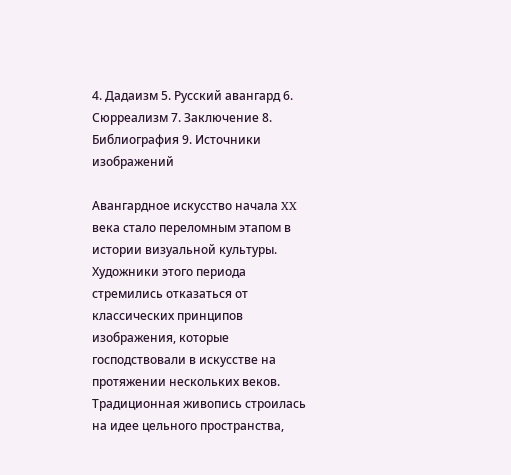4. Дадаизм 5. Русский авангард 6. Сюрреализм 7. Заключение 8. Библиография 9. Источники изображений

Авангардное искусство начала XX века стало переломным этапом в истории визуальной культуры. Художники этого периода стремились отказаться от классических принципов изображения, которые господствовали в искусстве на протяжении нескольких веков. Традиционная живопись строилась на идее цельного пространства,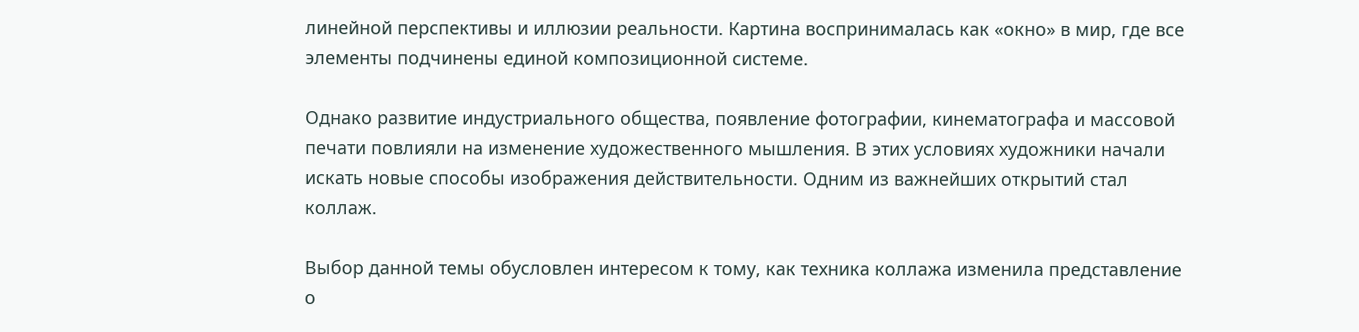линейной перспективы и иллюзии реальности. Картина воспринималась как «окно» в мир, где все элементы подчинены единой композиционной системе.

Однако развитие индустриального общества, появление фотографии, кинематографа и массовой печати повлияли на изменение художественного мышления. В этих условиях художники начали искать новые способы изображения действительности. Одним из важнейших открытий стал коллаж.

Выбор данной темы обусловлен интересом к тому, как техника коллажа изменила представление о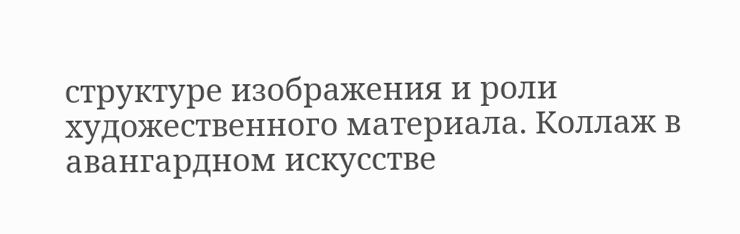структуре изображения и роли художественного материала. Коллаж в авангардном искусстве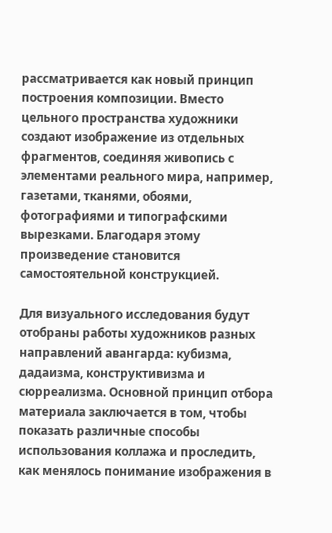рассматривается как новый принцип построения композиции. Вместо цельного пространства художники создают изображение из отдельных фрагментов, соединяя живопись с элементами реального мира, например, газетами, тканями, обоями, фотографиями и типографскими вырезками. Благодаря этому произведение становится самостоятельной конструкцией.

Для визуального исследования будут отобраны работы художников разных направлений авангарда: кубизма, дадаизма, конструктивизма и сюрреализма. Основной принцип отбора материала заключается в том, чтобы показать различные способы использования коллажа и проследить, как менялось понимание изображения в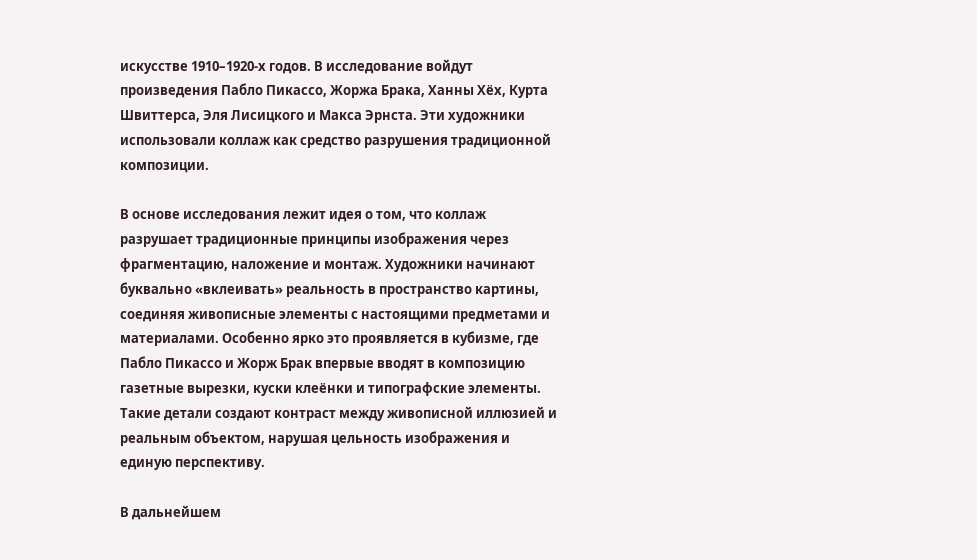искусстве 1910–1920-х годов. В исследование войдут произведения Пабло Пикассо, Жоржа Брака, Ханны Хёх, Курта Швиттерса, Эля Лисицкого и Макса Эрнста. Эти художники использовали коллаж как средство разрушения традиционной композиции.

В основе исследования лежит идея о том, что коллаж разрушает традиционные принципы изображения через фрагментацию, наложение и монтаж. Художники начинают буквально «вклеивать» реальность в пространство картины, соединяя живописные элементы с настоящими предметами и материалами. Особенно ярко это проявляется в кубизме, где Пабло Пикассо и Жорж Брак впервые вводят в композицию газетные вырезки, куски клеёнки и типографские элементы. Такие детали создают контраст между живописной иллюзией и реальным объектом, нарушая цельность изображения и единую перспективу.

В дальнейшем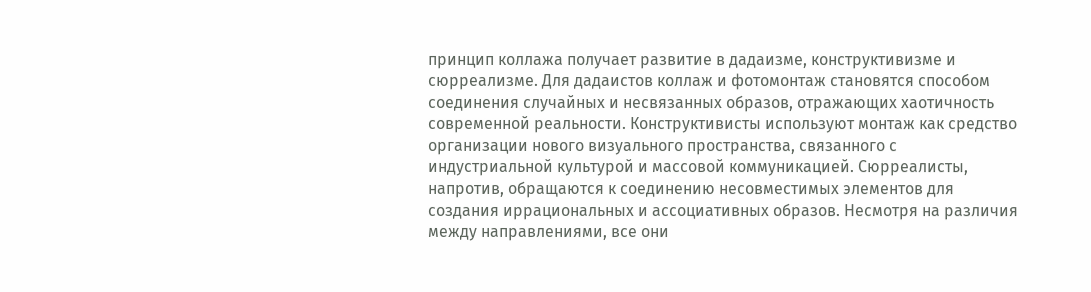принцип коллажа получает развитие в дадаизме, конструктивизме и сюрреализме. Для дадаистов коллаж и фотомонтаж становятся способом соединения случайных и несвязанных образов, отражающих хаотичность современной реальности. Конструктивисты используют монтаж как средство организации нового визуального пространства, связанного с индустриальной культурой и массовой коммуникацией. Сюрреалисты, напротив, обращаются к соединению несовместимых элементов для создания иррациональных и ассоциативных образов. Несмотря на различия между направлениями, все они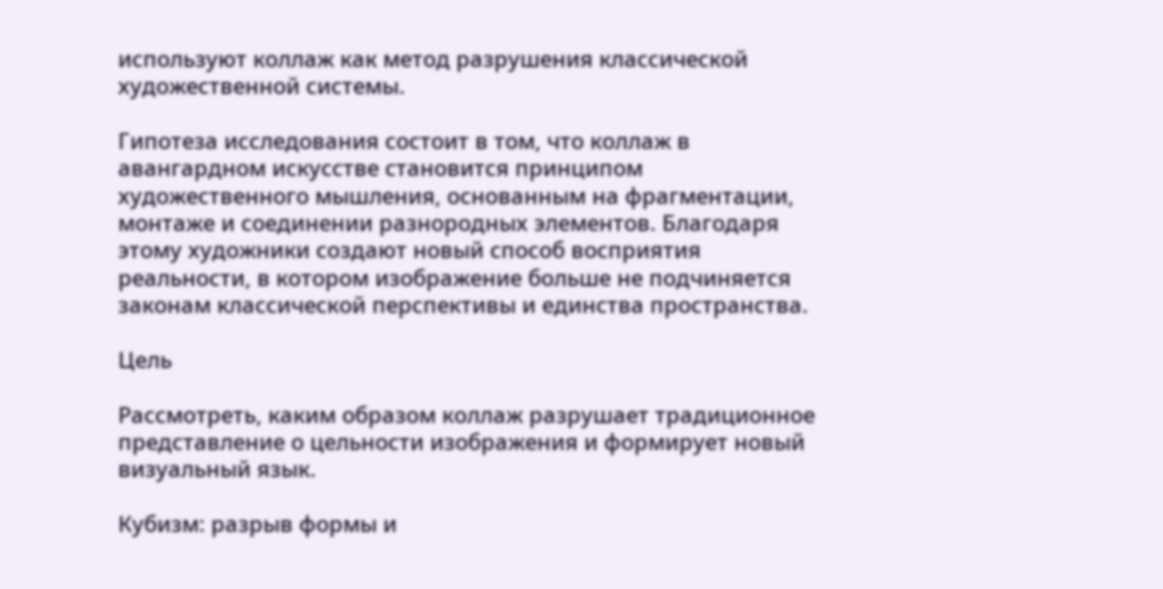используют коллаж как метод разрушения классической художественной системы.

Гипотеза исследования состоит в том, что коллаж в авангардном искусстве становится принципом художественного мышления, основанным на фрагментации, монтаже и соединении разнородных элементов. Благодаря этому художники создают новый способ восприятия реальности, в котором изображение больше не подчиняется законам классической перспективы и единства пространства.

Цель

Рассмотреть, каким образом коллаж разрушает традиционное представление о цельности изображения и формирует новый визуальный язык.

Кубизм: разрыв формы и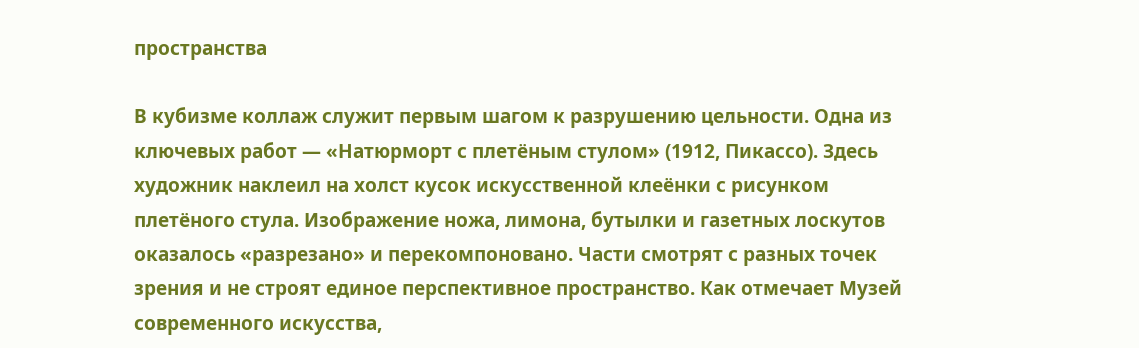пространства

В кубизме коллаж служит первым шагом к разрушению цельности. Одна из ключевых работ — «Натюрморт с плетёным стулом» (1912, Пикассо). Здесь художник наклеил на холст кусок искусственной клеёнки с рисунком плетёного стула. Изображение ножа, лимона, бутылки и газетных лоскутов оказалось «разрезано» и перекомпоновано. Части смотрят с разных точек зрения и не строят единое перспективное пространство. Как отмечает Музей современного искусства,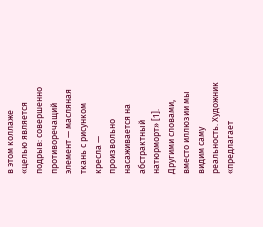в этом коллаже «целью является подрыв: совершенно противоречащий элемент — масляная ткань с рисунком кресла — произвольно насаживается на абстрактный натюрморт» [1]. Другими словами, вместо иллюзии мы видим саму реальность. Художник «предлагает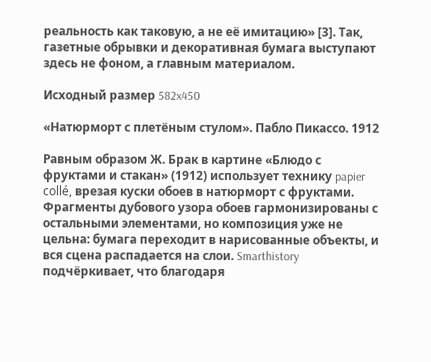реальность как таковую, а не её имитацию» [3]. Так, газетные обрывки и декоративная бумага выступают здесь не фоном, а главным материалом.

Исходный размер 582x450

«Натюрморт с плетёным стулом». Пабло Пикассо. 1912

Равным образом Ж. Брак в картине «Блюдо с фруктами и стакан» (1912) использует технику papier collé, врезая куски обоев в натюрморт с фруктами. Фрагменты дубового узора обоев гармонизированы с остальными элементами, но композиция уже не цельна: бумага переходит в нарисованные объекты, и вся сцена распадается на слои. Smarthistory подчёркивает, что благодаря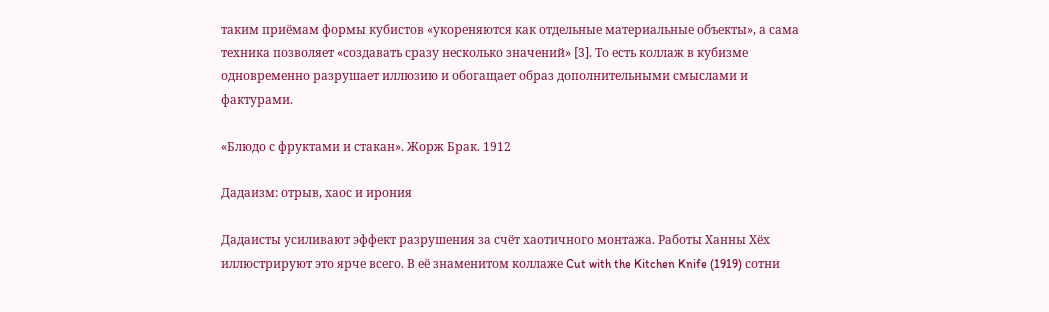таким приёмам формы кубистов «укореняются как отдельные материальные объекты», а сама техника позволяет «создавать сразу несколько значений» [3]. То есть коллаж в кубизме одновременно разрушает иллюзию и обогащает образ дополнительными смыслами и фактурами.

«Блюдо с фруктами и стакан». Жорж Брак. 1912

Дадаизм: отрыв, хаос и ирония

Дадаисты усиливают эффект разрушения за счёт хаотичного монтажа. Работы Ханны Хёх иллюстрируют это ярче всего. В её знаменитом коллаже Cut with the Kitchen Knife (1919) сотни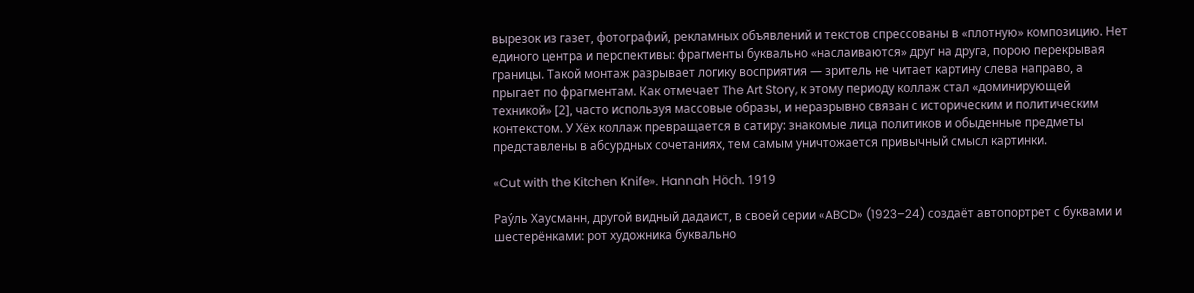вырезок из газет, фотографий, рекламных объявлений и текстов спрессованы в «плотную» композицию. Нет единого центра и перспективы: фрагменты буквально «наслаиваются» друг на друга, порою перекрывая границы. Такой монтаж разрывает логику восприятия — зритель не читает картину слева направо, а прыгает по фрагментам. Как отмечает The Art Story, к этому периоду коллаж стал «доминирующей техникой» [2], часто используя массовые образы, и неразрывно связан с историческим и политическим контекстом. У Хёх коллаж превращается в сатиру: знакомые лица политиков и обыденные предметы представлены в абсурдных сочетаниях, тем самым уничтожается привычный смысл картинки.

«Cut with the Kitchen Knife». Hannah Höch. 1919

Рау́ль Хаусманн, другой видный дадаист, в своей серии «ABCD» (1923–24) создаёт автопортрет с буквами и шестерёнками: рот художника буквально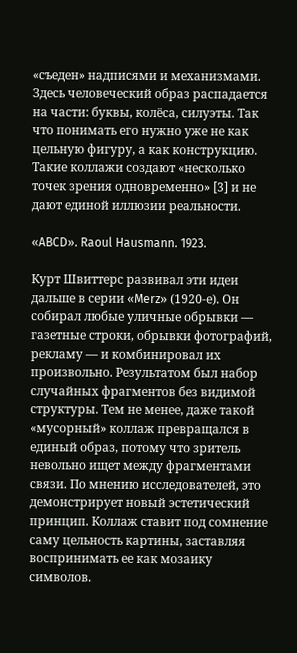«съеден» надписями и механизмами. Здесь человеческий образ распадается на части: буквы, колёса, силуэты. Так что понимать его нужно уже не как цельную фигуру, а как конструкцию. Такие коллажи создают «несколько точек зрения одновременно» [3] и не дают единой иллюзии реальности.

«ABCD». Raoul Hausmann. 1923.

Курт Швиттерс развивал эти идеи дальше в серии «Merz» (1920-е). Он собирал любые уличные обрывки — газетные строки, обрывки фотографий, рекламу — и комбинировал их произвольно. Результатом был набор случайных фрагментов без видимой структуры. Тем не менее, даже такой «мусорный» коллаж превращался в единый образ, потому что зритель невольно ищет между фрагментами связи. По мнению исследователей, это демонстрирует новый эстетический принцип. Коллаж ставит под сомнение саму цельность картины, заставляя воспринимать ее как мозаику символов.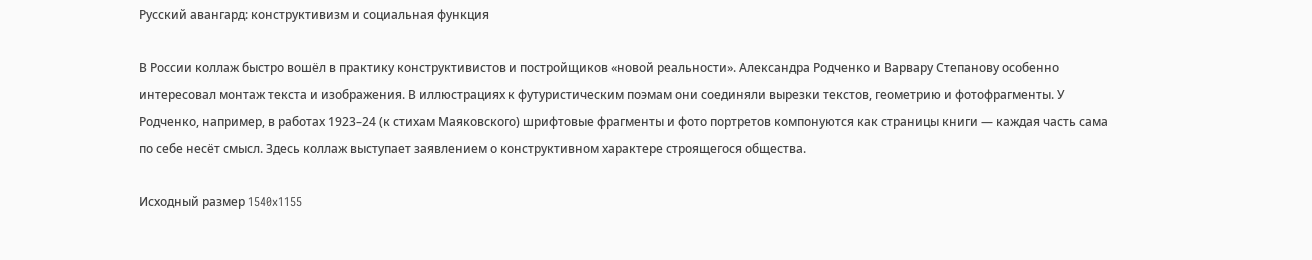Русский авангард: конструктивизм и социальная функция

В России коллаж быстро вошёл в практику конструктивистов и постройщиков «новой реальности». Александра Родченко и Варвару Степанову особенно интересовал монтаж текста и изображения. В иллюстрациях к футуристическим поэмам они соединяли вырезки текстов, геометрию и фотофрагменты. У Родченко, например, в работах 1923–24 (к стихам Маяковского) шрифтовые фрагменты и фото портретов компонуются как страницы книги — каждая часть сама по себе несёт смысл. Здесь коллаж выступает заявлением о конструктивном характере строящегося общества.

Исходный размер 1540x1155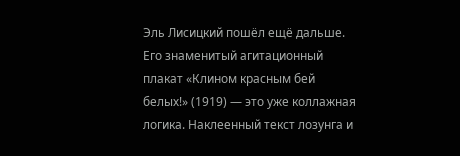Эль Лисицкий пошёл ещё дальше. Его знаменитый агитационный плакат «Клином красным бей белых!» (1919) — это уже коллажная логика. Наклеенный текст лозунга и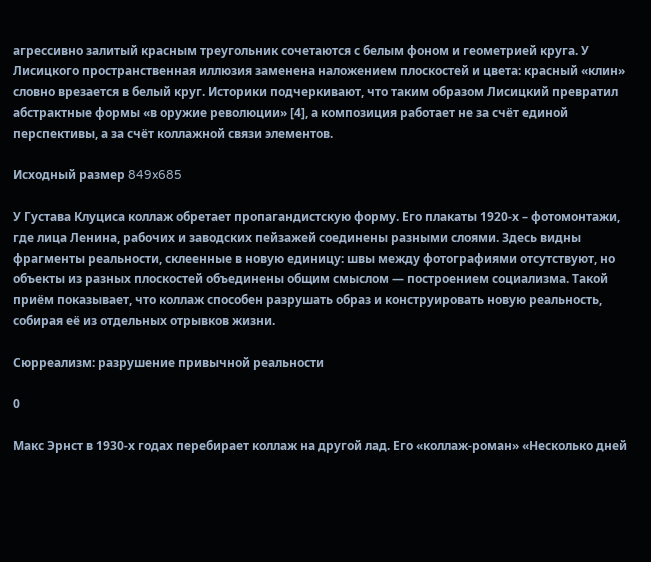агрессивно залитый красным треугольник сочетаются с белым фоном и геометрией круга. У Лисицкого пространственная иллюзия заменена наложением плоскостей и цвета: красный «клин» словно врезается в белый круг. Историки подчеркивают, что таким образом Лисицкий превратил абстрактные формы «в оружие революции» [4], а композиция работает не за счёт единой перспективы, а за счёт коллажной связи элементов.

Исходный размер 849x685

У Густава Клуциса коллаж обретает пропагандистскую форму. Его плакаты 1920-х – фотомонтажи, где лица Ленина, рабочих и заводских пейзажей соединены разными слоями. Здесь видны фрагменты реальности, склеенные в новую единицу: швы между фотографиями отсутствуют, но объекты из разных плоскостей объединены общим смыслом — построением социализма. Такой приём показывает, что коллаж способен разрушать образ и конструировать новую реальность, собирая её из отдельных отрывков жизни.

Сюрреализм: разрушение привычной реальности

0

Макс Эрнст в 1930-х годах перебирает коллаж на другой лад. Его «коллаж-роман» «Несколько дней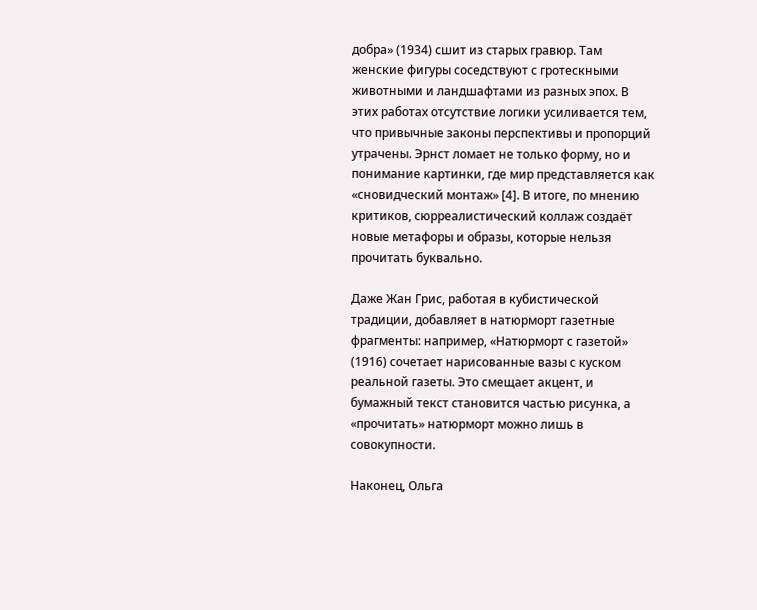добра» (1934) сшит из старых гравюр. Там женские фигуры соседствуют с гротескными животными и ландшафтами из разных эпох. В этих работах отсутствие логики усиливается тем, что привычные законы перспективы и пропорций утрачены. Эрнст ломает не только форму, но и понимание картинки, где мир представляется как «сновидческий монтаж» [4]. В итоге, по мнению критиков, сюрреалистический коллаж создаёт новые метафоры и образы, которые нельзя прочитать буквально.

Даже Жан Грис, работая в кубистической традиции, добавляет в натюрморт газетные фрагменты: например, «Натюрморт с газетой» (1916) сочетает нарисованные вазы с куском реальной газеты. Это смещает акцент, и бумажный текст становится частью рисунка, а «прочитать» натюрморт можно лишь в совокупности.

Наконец, Ольга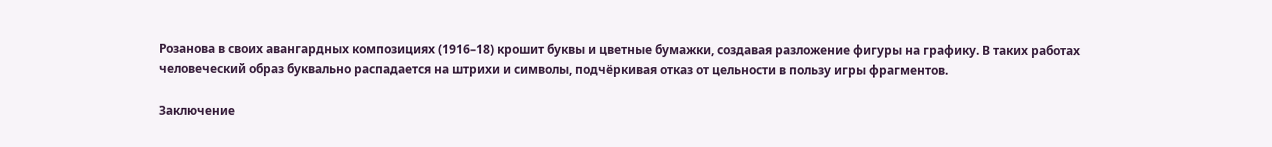Розанова в своих авангардных композициях (1916–18) крошит буквы и цветные бумажки, создавая разложение фигуры на графику. В таких работах человеческий образ буквально распадается на штрихи и символы, подчёркивая отказ от цельности в пользу игры фрагментов.

Заключение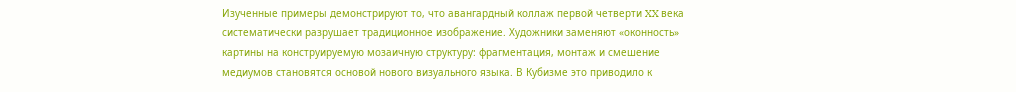Изученные примеры демонстрируют то, что авангардный коллаж первой четверти XX века систематически разрушает традиционное изображение. Художники заменяют «оконность» картины на конструируемую мозаичную структуру: фрагментация, монтаж и смешение медиумов становятся основой нового визуального языка. В Кубизме это приводило к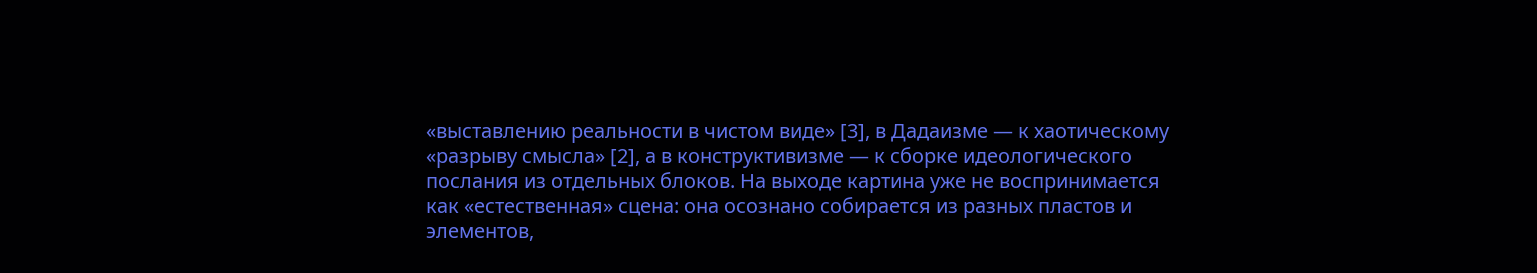«выставлению реальности в чистом виде» [3], в Дадаизме — к хаотическому «разрыву смысла» [2], а в конструктивизме — к сборке идеологического послания из отдельных блоков. На выходе картина уже не воспринимается как «естественная» сцена: она осознано собирается из разных пластов и элементов,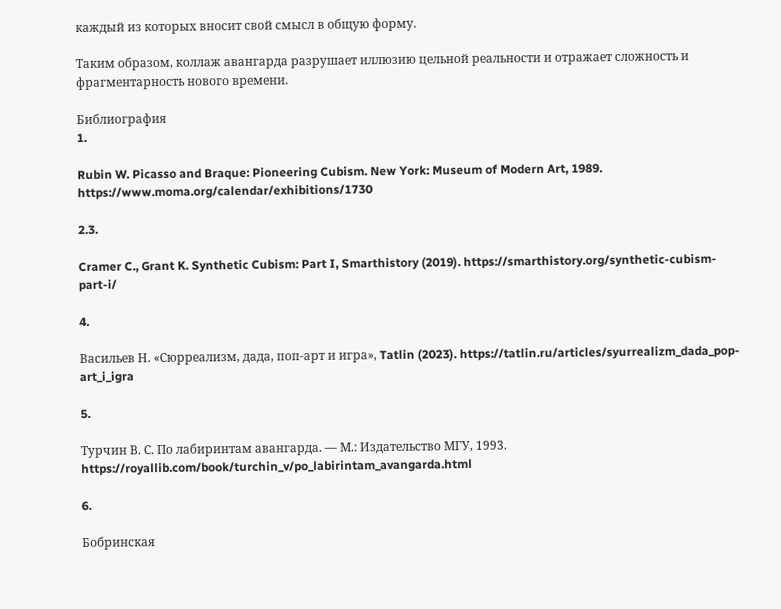каждый из которых вносит свой смысл в общую форму.

Таким образом, коллаж авангарда разрушает иллюзию цельной реальности и отражает сложность и фрагментарность нового времени.

Библиография
1.

Rubin W. Picasso and Braque: Pioneering Cubism. New York: Museum of Modern Art, 1989. https://www.moma.org/calendar/exhibitions/1730

2.3.

Cramer C., Grant K. Synthetic Cubism: Part I, Smarthistory (2019). https://smarthistory.org/synthetic-cubism-part-i/

4.

Васильев Н. «Сюрреализм, дада, поп-арт и игра», Tatlin (2023). https://tatlin.ru/articles/syurrealizm_dada_pop-art_i_igra

5.

Турчин В. С. По лабиринтам авангарда. — М.: Издательство МГУ, 1993. https://royallib.com/book/turchin_v/po_labirintam_avangarda.html

6.

Бобринская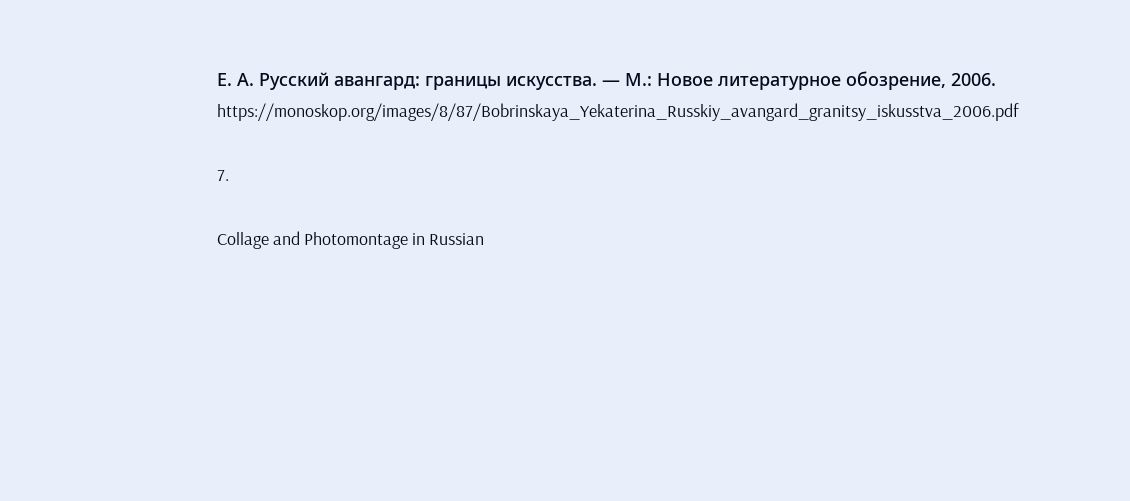Е. А. Русский авангард: границы искусства. — М.: Новое литературное обозрение, 2006. https://monoskop.org/images/8/87/Bobrinskaya_Yekaterina_Russkiy_avangard_granitsy_iskusstva_2006.pdf

7.

Collage and Photomontage in Russian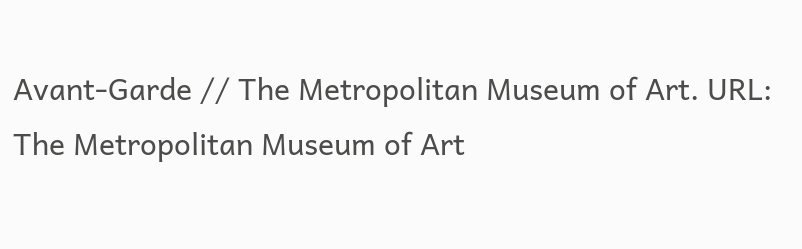Avant-Garde // The Metropolitan Museum of Art. URL: The Metropolitan Museum of Art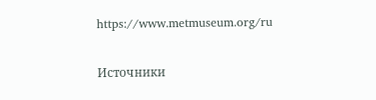https://www.metmuseum.org/ru

Источники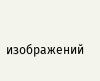изображений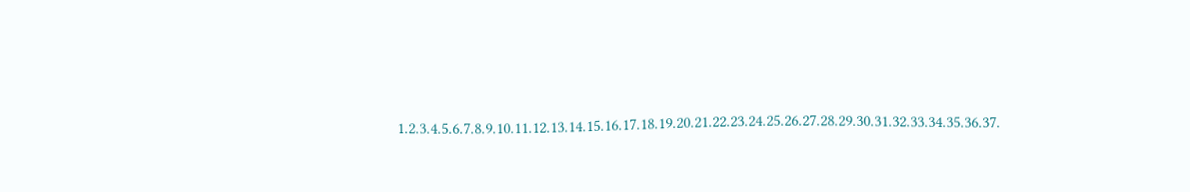1.2.3.4.5.6.7.8.9.10.11.12.13.14.15.16.17.18.19.20.21.22.23.24.25.26.27.28.29.30.31.32.33.34.35.36.37.